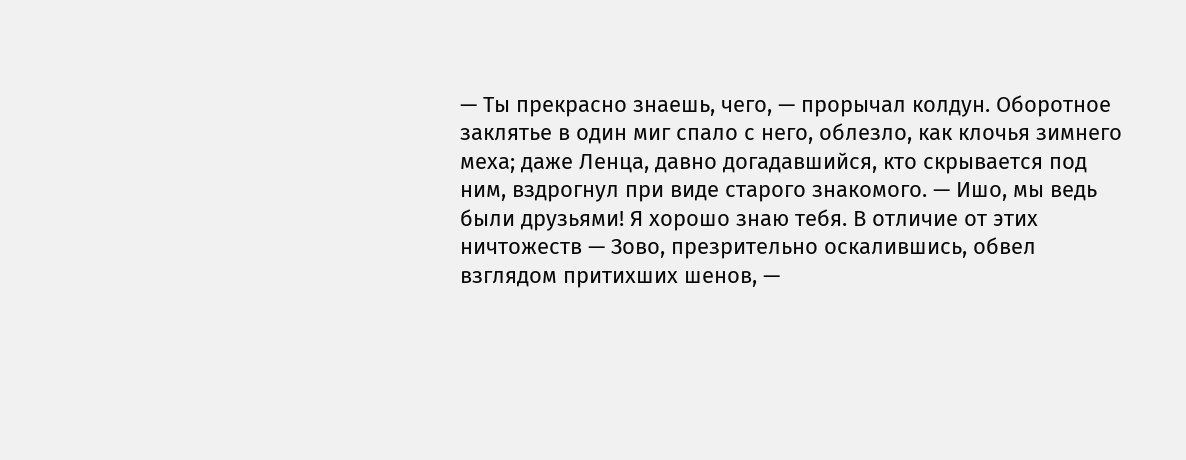— Ты прекрасно знаешь, чего, — прорычал колдун. Оборотное заклятье в один миг спало с него, облезло, как клочья зимнего меха; даже Ленца, давно догадавшийся, кто скрывается под ним, вздрогнул при виде старого знакомого. — Ишо, мы ведь были друзьями! Я хорошо знаю тебя. В отличие от этих ничтожеств — Зово, презрительно оскалившись, обвел взглядом притихших шенов, —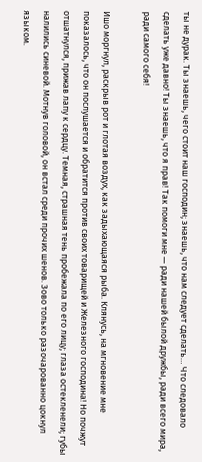ты не дурак. Ты знаешь, чего стоит наш господин; знаешь, что нам следует сделать… Что следовало сделать уже давно! Ты знаешь, что я прав! Так помоги мне — ради нашей былой дружбы, ради всего мира, ради самого себя!

Ишо моргнул, раскрыв рот и глотая воздух, как задыхающаяся рыба. Клянусь, на мгновение мне показалось, что он послушается и обратится против своих товарищей и Железного господина! Но почжут отшатнулся, прижав лапу к сердцу. Темная, страшная тень пробежала по его лицу; глаза остекленели; губы налились синевой. Мотнув головой, он встал среди прочих шенов. Зово только разочарованно цокнул языком.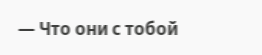— Что они с тобой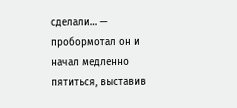сделали… — пробормотал он и начал медленно пятиться, выставив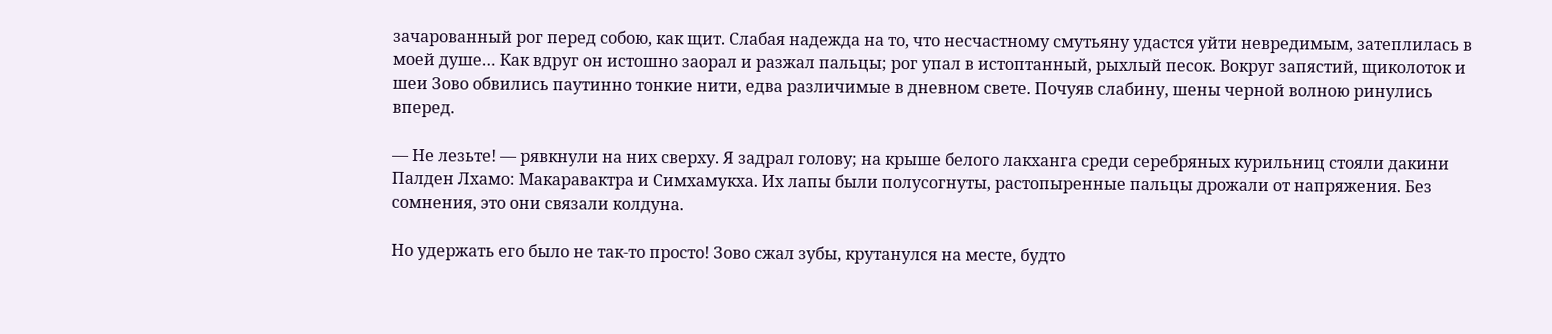зачарованный рог перед собою, как щит. Слабая надежда на то, что несчастному смутьяну удастся уйти невредимым, затеплилась в моей душе… Как вдруг он истошно заорал и разжал пальцы; рог упал в истоптанный, рыхлый песок. Вокруг запястий, щиколоток и шеи Зово обвились паутинно тонкие нити, едва различимые в дневном свете. Почуяв слабину, шены черной волною ринулись вперед.

— Не лезьте! — рявкнули на них сверху. Я задрал голову; на крыше белого лакханга среди серебряных курильниц стояли дакини Палден Лхамо: Макаравактра и Симхамукха. Их лапы были полусогнуты, растопыренные пальцы дрожали от напряжения. Без сомнения, это они связали колдуна.

Но удержать его было не так-то просто! Зово сжал зубы, крутанулся на месте, будто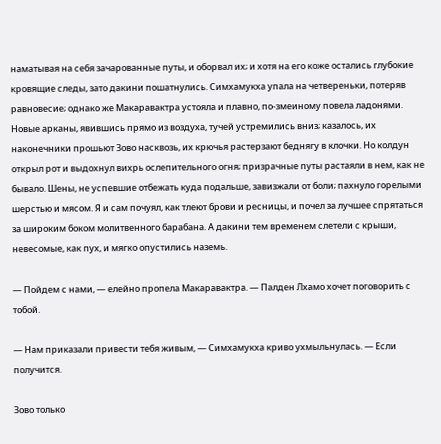наматывая на себя зачарованные путы, и оборвал их; и хотя на его коже остались глубокие кровящие следы, зато дакини пошатнулись. Симхамукха упала на четвереньки, потеряв равновесие; однако же Макаравактра устояла и плавно, по-змеиному повела ладонями. Новые арканы, явившись прямо из воздуха, тучей устремились вниз; казалось, их наконечники прошьют Зово насквозь, их крючья растерзают беднягу в клочки. Но колдун открыл рот и выдохнул вихрь ослепительного огня; призрачные путы растаяли в нем, как не бывало. Шены, не успевшие отбежать куда подальше, завизжали от боли; пахнуло горелыми шерстью и мясом. Я и сам почуял, как тлеют брови и ресницы, и почел за лучшее спрятаться за широким боком молитвенного барабана. А дакини тем временем слетели с крыши, невесомые, как пух, и мягко опустились наземь.

— Пойдем с нами, — елейно пропела Макаравактра. — Палден Лхамо хочет поговорить с тобой.

— Нам приказали привести тебя живым, — Симхамукха криво ухмыльнулась. — Если получится.

Зово только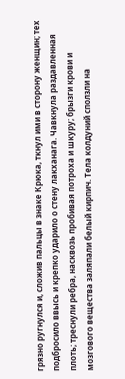грязно ругнулся и, сложив пальцы в знаке Крюка, ткнул ими в сторону женщин; тех подбросило ввысь и крепко ударило о стену лакханага. Чавкнула раздавленная плоть; треснули ребра, насквозь пробивая потроха и шкуру; брызги крови и мозгового вещества заляпали белый кирпич. Тела колдуний сползли на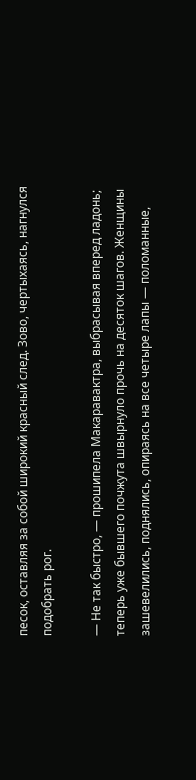песок, оставляя за собой широкий красный след. Зово, чертыхаясь, нагнулся подобрать рог.

— Не так быстро, — прошипела Макаравактра, выбрасывая вперед ладонь; теперь уже бывшего почжута швырнуло прочь на десяток шагов. Женщины зашевелились, поднялись, опираясь на все четыре лапы — поломанные,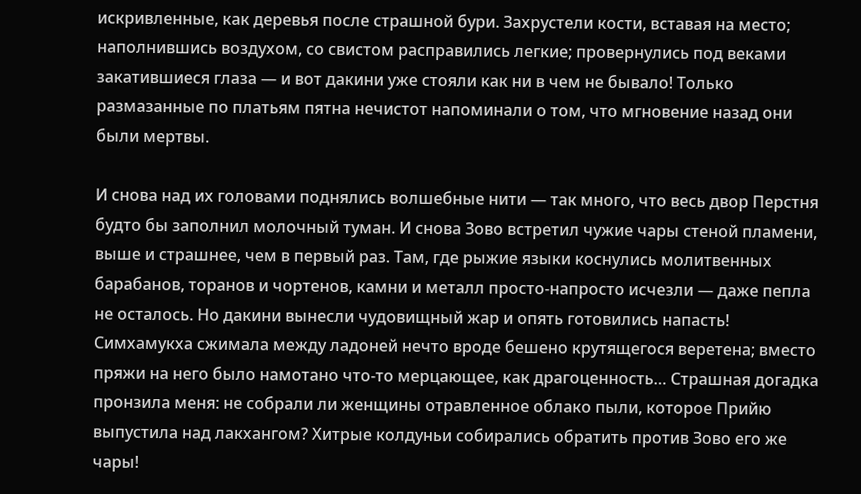искривленные, как деревья после страшной бури. Захрустели кости, вставая на место; наполнившись воздухом, со свистом расправились легкие; провернулись под веками закатившиеся глаза — и вот дакини уже стояли как ни в чем не бывало! Только размазанные по платьям пятна нечистот напоминали о том, что мгновение назад они были мертвы.

И снова над их головами поднялись волшебные нити — так много, что весь двор Перстня будто бы заполнил молочный туман. И снова Зово встретил чужие чары стеной пламени, выше и страшнее, чем в первый раз. Там, где рыжие языки коснулись молитвенных барабанов, торанов и чортенов, камни и металл просто-напросто исчезли — даже пепла не осталось. Но дакини вынесли чудовищный жар и опять готовились напасть! Симхамукха сжимала между ладоней нечто вроде бешено крутящегося веретена; вместо пряжи на него было намотано что-то мерцающее, как драгоценность… Страшная догадка пронзила меня: не собрали ли женщины отравленное облако пыли, которое Прийю выпустила над лакхангом? Хитрые колдуньи собирались обратить против Зово его же чары!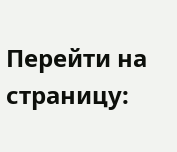Перейти на страницу: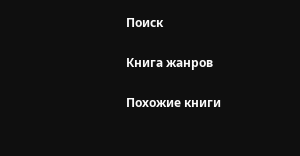Поиск

Книга жанров

Похожие книги